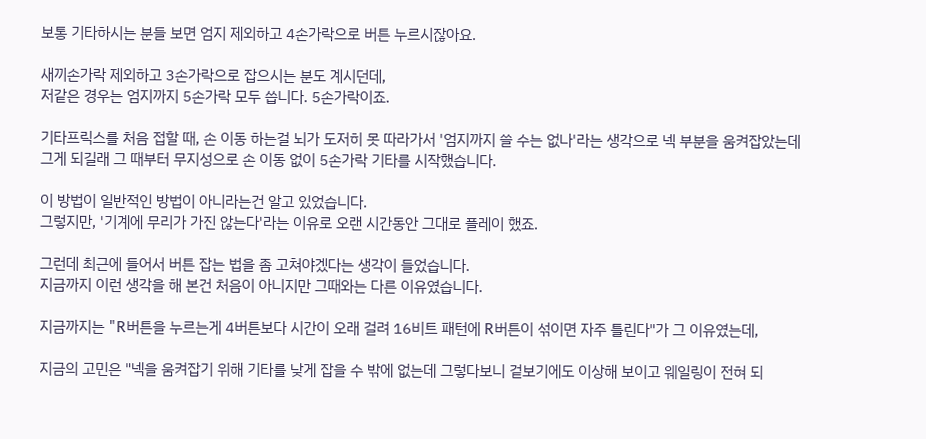보통 기타하시는 분들 보면 엄지 제외하고 4손가락으로 버튼 누르시잖아요.

새끼손가락 제외하고 3손가락으로 잡으시는 분도 계시던데,
저같은 경우는 엄지까지 5손가락 모두 씁니다. 5손가락이죠.

기타프릭스를 처음 접할 때, 손 이동 하는걸 뇌가 도저히 못 따라가서 '엄지까지 쓸 수는 없나'라는 생각으로 넥 부분을 움켜잡았는데
그게 되길래 그 때부터 무지성으로 손 이동 없이 5손가락 기타를 시작했습니다.

이 방법이 일반적인 방법이 아니라는건 알고 있었습니다.
그렇지만, '기계에 무리가 가진 않는다'라는 이유로 오랜 시간동안 그대로 플레이 했죠.

그런데 최근에 들어서 버튼 잡는 법을 좀 고쳐야겠다는 생각이 들었습니다.
지금까지 이런 생각을 해 본건 처음이 아니지만 그때와는 다른 이유였습니다.

지금까지는 "R버튼을 누르는게 4버튼보다 시간이 오래 걸려 16비트 패턴에 R버튼이 섞이면 자주 틀린다"가 그 이유였는데,

지금의 고민은 "넥을 움켜잡기 위해 기타를 낮게 잡을 수 밖에 없는데 그렇다보니 겉보기에도 이상해 보이고 웨일링이 전혀 되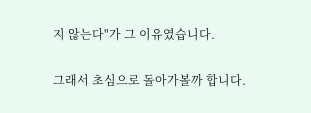지 않는다"가 그 이유였습니다.

그래서 초심으로 돌아가볼까 합니다.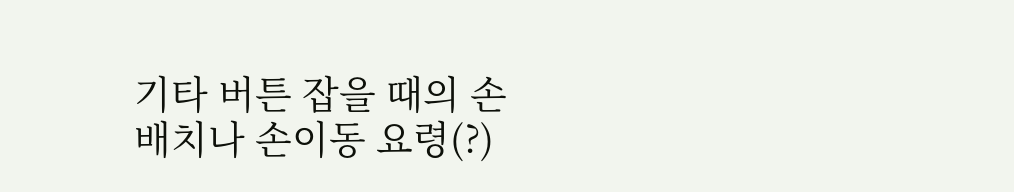기타 버튼 잡을 때의 손배치나 손이동 요령(?)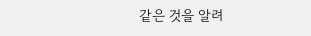같은 것을 알려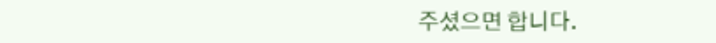주셨으면 합니다.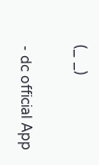(_ _)

- dc official App